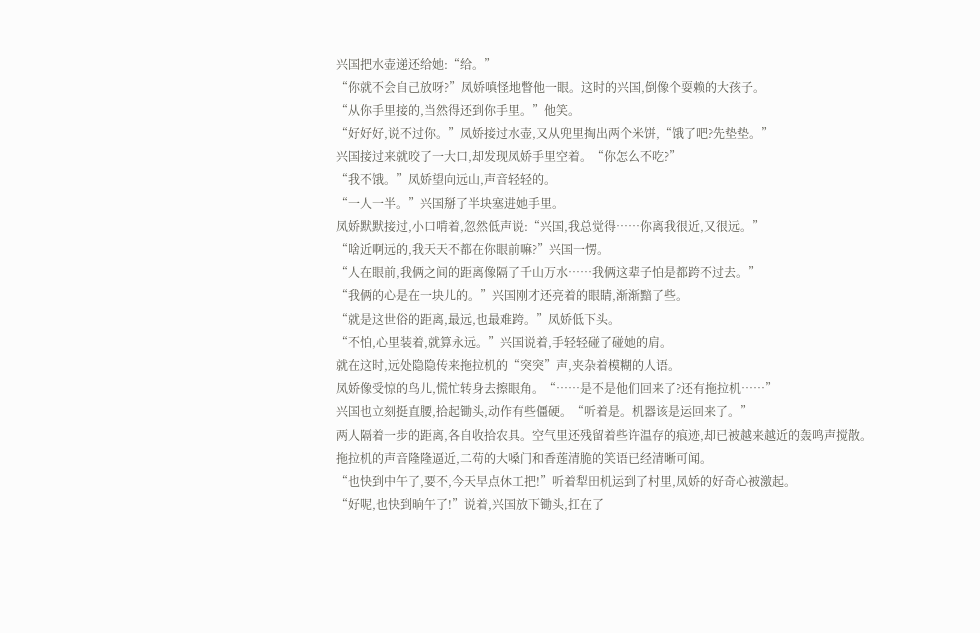兴国把水壶递还给她:“给。”
“你就不会自己放呀?”凤娇嗔怪地瞥他一眼。这时的兴国,倒像个耍赖的大孩子。
“从你手里接的,当然得还到你手里。”他笑。
“好好好,说不过你。”凤娇接过水壶,又从兜里掏出两个米饼,“饿了吧?先垫垫。”
兴国接过来就咬了一大口,却发现凤娇手里空着。“你怎么不吃?”
“我不饿。”凤娇望向远山,声音轻轻的。
“一人一半。”兴国掰了半块塞进她手里。
凤娇默默接过,小口啃着,忽然低声说:“兴国,我总觉得……你离我很近,又很远。”
“啥近啊远的,我天天不都在你眼前嘛?”兴国一愣。
“人在眼前,我俩之间的距离像隔了千山万水……我俩这辈子怕是都跨不过去。”
“我俩的心是在一块儿的。”兴国刚才还亮着的眼睛,渐渐黯了些。
“就是这世俗的距离,最远,也最难跨。”凤娇低下头。
“不怕,心里装着,就算永远。”兴国说着,手轻轻碰了碰她的肩。
就在这时,远处隐隐传来拖拉机的“突突”声,夹杂着模糊的人语。
凤娇像受惊的鸟儿,慌忙转身去擦眼角。“……是不是他们回来了?还有拖拉机……”
兴国也立刻挺直腰,拾起锄头,动作有些僵硬。“听着是。机器该是运回来了。”
两人隔着一步的距离,各自收拾农具。空气里还残留着些许温存的痕迹,却已被越来越近的轰鸣声搅散。
拖拉机的声音隆隆逼近,二苟的大嗓门和香莲清脆的笑语已经清晰可闻。
“也快到中午了,要不,今天早点休工把!”听着犁田机运到了村里,凤娇的好奇心被激起。
“好呢,也快到晌午了!”说着,兴国放下锄头,扛在了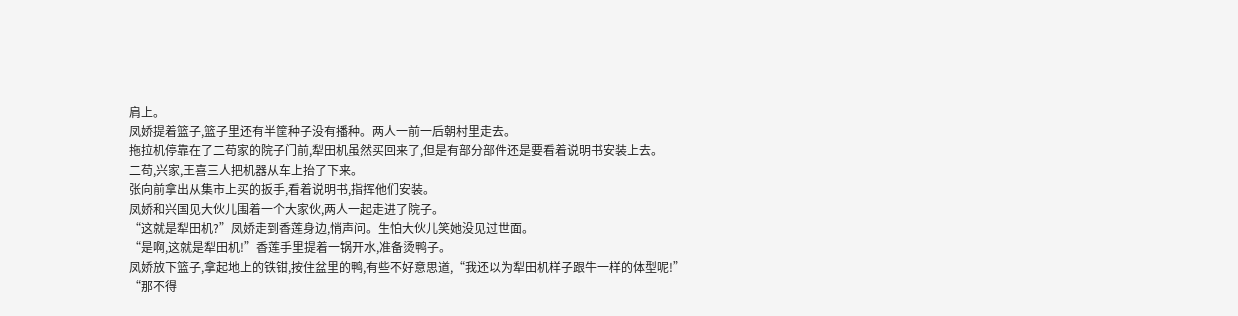肩上。
凤娇提着篮子,篮子里还有半筐种子没有播种。两人一前一后朝村里走去。
拖拉机停靠在了二苟家的院子门前,犁田机虽然买回来了,但是有部分部件还是要看着说明书安装上去。
二苟,兴家,王喜三人把机器从车上抬了下来。
张向前拿出从集市上买的扳手,看着说明书,指挥他们安装。
凤娇和兴国见大伙儿围着一个大家伙,两人一起走进了院子。
“这就是犁田机?”凤娇走到香莲身边,悄声问。生怕大伙儿笑她没见过世面。
“是啊,这就是犁田机!”香莲手里提着一锅开水,准备烫鸭子。
凤娇放下篮子,拿起地上的铁钳,按住盆里的鸭,有些不好意思道,“我还以为犁田机样子跟牛一样的体型呢!”
“那不得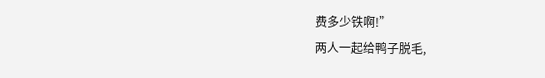费多少铁啊!”
两人一起给鸭子脱毛,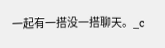一起有一搭没一搭聊天。_c